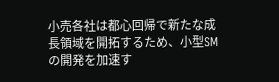小売各社は都心回帰で新たな成長領域を開拓するため、小型SMの開発を加速す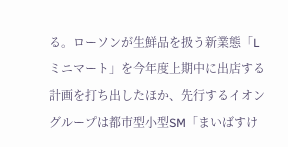る。ローソンが生鮮品を扱う新業態「Lミニマート」を今年度上期中に出店する計画を打ち出したほか、先行するイオングループは都市型小型SM「まいばすけ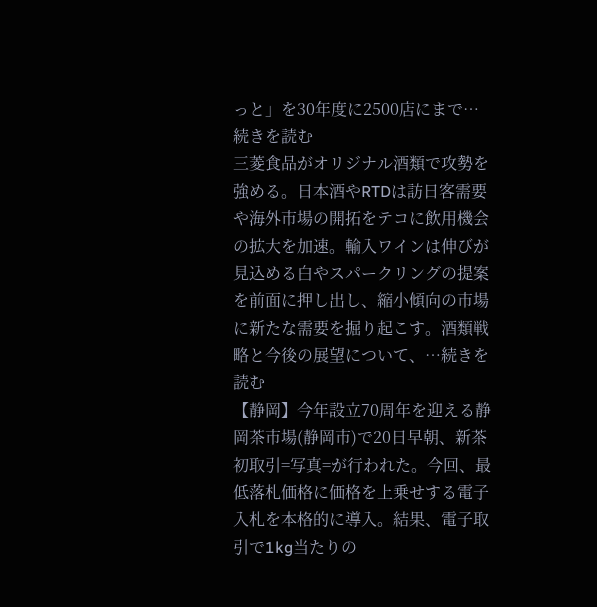っと」を30年度に2500店にまで…続きを読む
三菱食品がオリジナル酒類で攻勢を強める。日本酒やRTDは訪日客需要や海外市場の開拓をテコに飲用機会の拡大を加速。輸入ワインは伸びが見込める白やスパークリングの提案を前面に押し出し、縮小傾向の市場に新たな需要を掘り起こす。酒類戦略と今後の展望について、…続きを読む
【静岡】今年設立70周年を迎える静岡茶市場(静岡市)で20日早朝、新茶初取引=写真=が行われた。今回、最低落札価格に価格を上乗せする電子入札を本格的に導入。結果、電子取引で1kg当たりの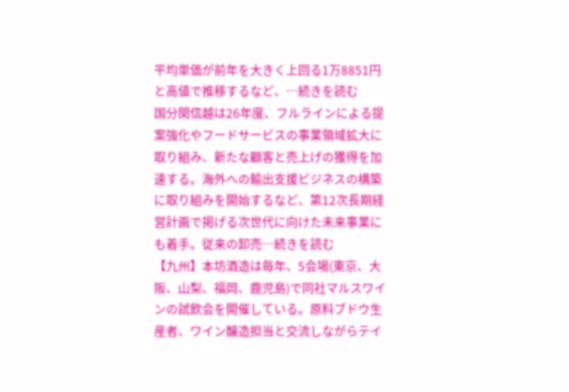平均単価が前年を大きく上回る1万8851円と高値で推移するなど、…続きを読む
国分関信越は26年度、フルラインによる提案強化やフードサービスの事業領域拡大に取り組み、新たな顧客と売上げの獲得を加速する。海外への輸出支援ビジネスの構築に取り組みを開始するなど、第12次長期経営計画で掲げる次世代に向けた未来事業にも着手。従来の卸売…続きを読む
【九州】本坊酒造は毎年、5会場(東京、大阪、山梨、福岡、鹿児島)で同社マルスワインの試飲会を開催している。原料ブドウ生産者、ワイン醸造担当と交流しながらテイ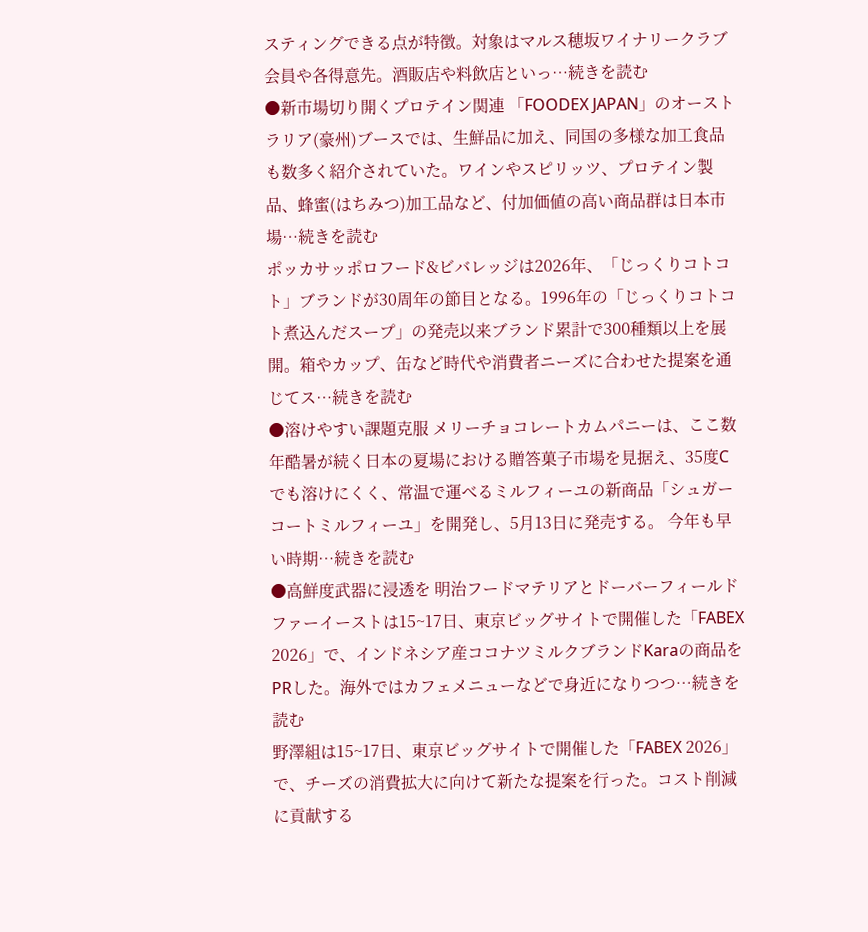スティングできる点が特徴。対象はマルス穂坂ワイナリークラブ会員や各得意先。酒販店や料飲店といっ…続きを読む
●新市場切り開くプロテイン関連 「FOODEX JAPAN」のオーストラリア(豪州)ブースでは、生鮮品に加え、同国の多様な加工食品も数多く紹介されていた。ワインやスピリッツ、プロテイン製品、蜂蜜(はちみつ)加工品など、付加価値の高い商品群は日本市場…続きを読む
ポッカサッポロフード&ビバレッジは2026年、「じっくりコトコト」ブランドが30周年の節目となる。1996年の「じっくりコトコト煮込んだスープ」の発売以来ブランド累計で300種類以上を展開。箱やカップ、缶など時代や消費者ニーズに合わせた提案を通じてス…続きを読む
●溶けやすい課題克服 メリーチョコレートカムパニーは、ここ数年酷暑が続く日本の夏場における贈答菓子市場を見据え、35度Cでも溶けにくく、常温で運べるミルフィーユの新商品「シュガーコートミルフィーユ」を開発し、5月13日に発売する。 今年も早い時期…続きを読む
●高鮮度武器に浸透を 明治フードマテリアとドーバーフィールドファーイーストは15~17日、東京ビッグサイトで開催した「FABEX 2026」で、インドネシア産ココナツミルクブランドKaraの商品をPRした。海外ではカフェメニューなどで身近になりつつ…続きを読む
野澤組は15~17日、東京ビッグサイトで開催した「FABEX 2026」で、チーズの消費拡大に向けて新たな提案を行った。コスト削減に貢献する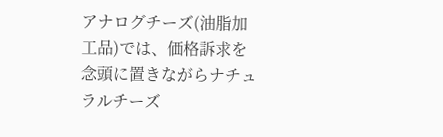アナログチーズ(油脂加工品)では、価格訴求を念頭に置きながらナチュラルチーズ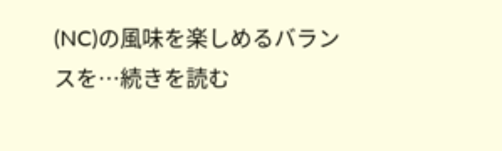(NC)の風味を楽しめるバランスを…続きを読む